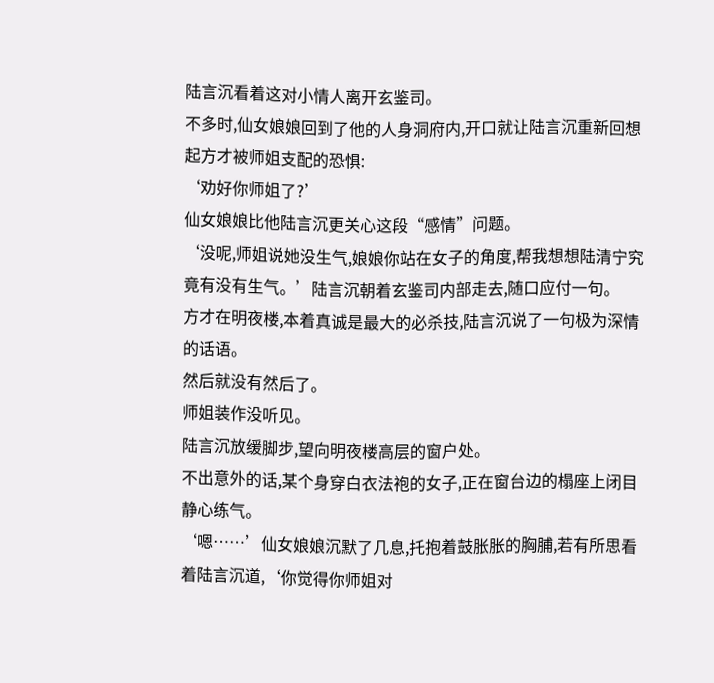陆言沉看着这对小情人离开玄鉴司。
不多时,仙女娘娘回到了他的人身洞府内,开口就让陆言沉重新回想起方才被师姐支配的恐惧:
‘劝好你师姐了?’
仙女娘娘比他陆言沉更关心这段“感情”问题。
‘没呢,师姐说她没生气,娘娘你站在女子的角度,帮我想想陆清宁究竟有没有生气。’陆言沉朝着玄鉴司内部走去,随口应付一句。
方才在明夜楼,本着真诚是最大的必杀技,陆言沉说了一句极为深情的话语。
然后就没有然后了。
师姐装作没听见。
陆言沉放缓脚步,望向明夜楼高层的窗户处。
不出意外的话,某个身穿白衣法袍的女子,正在窗台边的榻座上闭目静心练气。
‘嗯……’仙女娘娘沉默了几息,托抱着鼓胀胀的胸脯,若有所思看着陆言沉道,‘你觉得你师姐对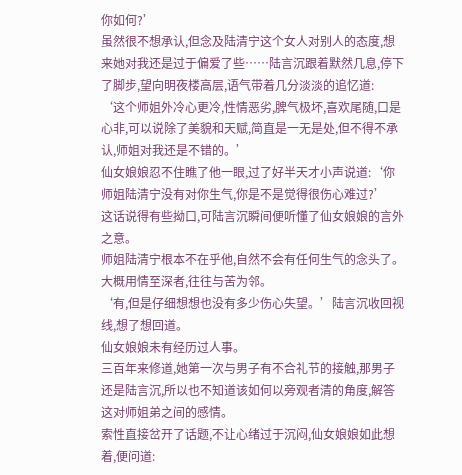你如何?’
虽然很不想承认,但念及陆清宁这个女人对别人的态度,想来她对我还是过于偏爱了些……陆言沉跟着默然几息,停下了脚步,望向明夜楼高层,语气带着几分淡淡的追忆道:
‘这个师姐外冷心更冷,性情恶劣,脾气极坏,喜欢尾随,口是心非,可以说除了美貌和天赋,简直是一无是处,但不得不承认,师姐对我还是不错的。’
仙女娘娘忍不住瞧了他一眼,过了好半天才小声说道:‘你师姐陆清宁没有对你生气,你是不是觉得很伤心难过?’
这话说得有些拗口,可陆言沉瞬间便听懂了仙女娘娘的言外之意。
师姐陆清宁根本不在乎他,自然不会有任何生气的念头了。
大概用情至深者,往往与苦为邻。
‘有,但是仔细想想也没有多少伤心失望。’陆言沉收回视线,想了想回道。
仙女娘娘未有经历过人事。
三百年来修道,她第一次与男子有不合礼节的接触,那男子还是陆言沉,所以也不知道该如何以旁观者清的角度,解答这对师姐弟之间的感情。
索性直接岔开了话题,不让心绪过于沉闷,仙女娘娘如此想着,便问道: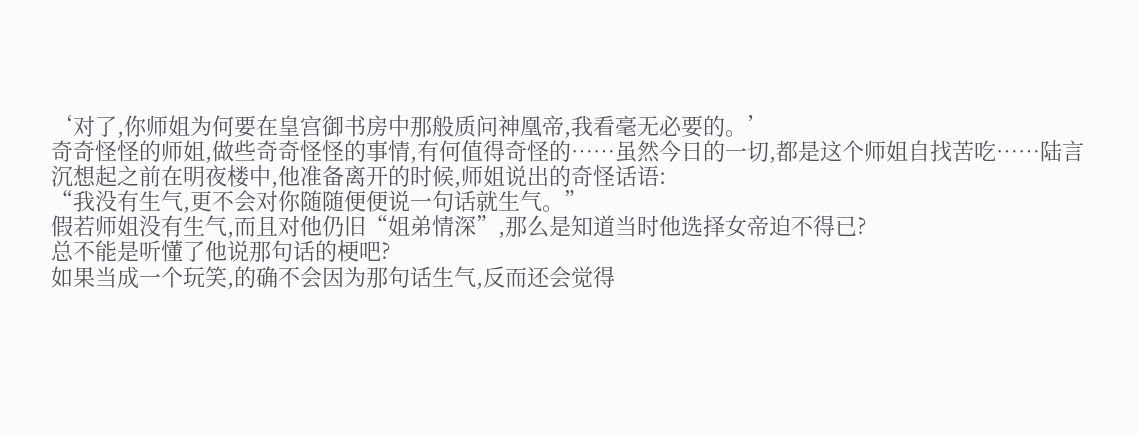‘对了,你师姐为何要在皇宫御书房中那般质问神凰帝,我看毫无必要的。’
奇奇怪怪的师姐,做些奇奇怪怪的事情,有何值得奇怪的……虽然今日的一切,都是这个师姐自找苦吃……陆言沉想起之前在明夜楼中,他准备离开的时候,师姐说出的奇怪话语:
“我没有生气,更不会对你随随便便说一句话就生气。”
假若师姐没有生气,而且对他仍旧“姐弟情深”,那么是知道当时他选择女帝迫不得已?
总不能是听懂了他说那句话的梗吧?
如果当成一个玩笑,的确不会因为那句话生气,反而还会觉得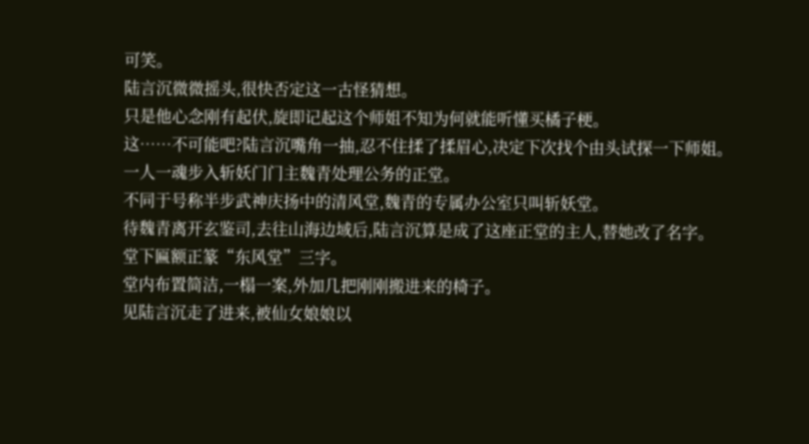可笑。
陆言沉微微摇头,很快否定这一古怪猜想。
只是他心念刚有起伏,旋即记起这个师姐不知为何就能听懂买橘子梗。
这……不可能吧?陆言沉嘴角一抽,忍不住揉了揉眉心,决定下次找个由头试探一下师姐。
一人一魂步入斩妖门门主魏青处理公务的正堂。
不同于号称半步武神庆扬中的清风堂,魏青的专属办公室只叫斩妖堂。
待魏青离开玄鉴司,去往山海边域后,陆言沉算是成了这座正堂的主人,替她改了名字。
堂下匾额正篆“东风堂”三字。
堂内布置简洁,一榻一案,外加几把刚刚搬进来的椅子。
见陆言沉走了进来,被仙女娘娘以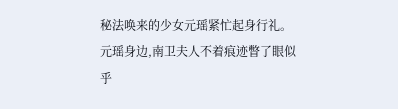秘法唤来的少女元瑶紧忙起身行礼。
元瑶身边,南卫夫人不着痕迹瞥了眼似乎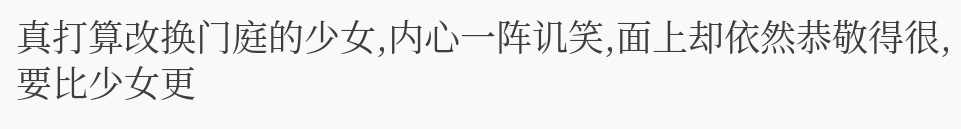真打算改换门庭的少女,内心一阵讥笑,面上却依然恭敬得很,要比少女更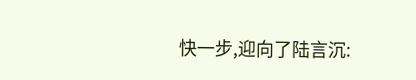快一步,迎向了陆言沉: